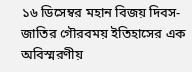১৬ ডিসেম্বর মহান বিজয় দিবস- জাতির গৌরবময় ইতিহাসের এক অবিস্মরণীয়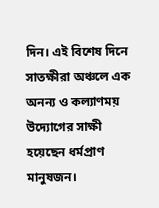দিন। এই বিশেষ দিনে সাতক্ষীরা অঞ্চলে এক অনন্য ও কল্যাণময় উদ্যোগের সাক্ষী হয়েছেন ধর্মপ্রাণ মানুষজন।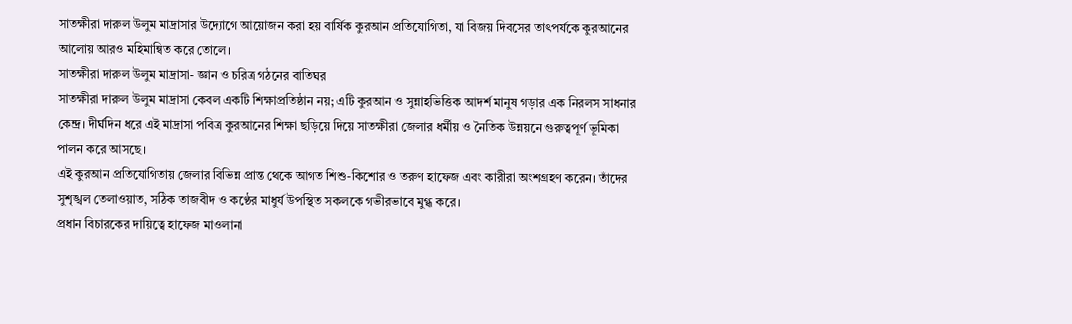সাতক্ষীরা দারুল উলুম মাদ্রাসার উদ্যোগে আয়োজন করা হয় বার্ষিক কুরআন প্রতিযোগিতা, যা বিজয় দিবসের তাৎপর্যকে কুরআনের আলোয় আরও মহিমান্বিত করে তোলে।
সাতক্ষীরা দারুল উলুম মাদ্রাসা- জ্ঞান ও চরিত্র গঠনের বাতিঘর
সাতক্ষীরা দারুল উলুম মাদ্রাসা কেবল একটি শিক্ষাপ্রতিষ্ঠান নয়; এটি কুরআন ও সুন্নাহভিত্তিক আদর্শ মানুষ গড়ার এক নিরলস সাধনার কেন্দ্র। দীর্ঘদিন ধরে এই মাদ্রাসা পবিত্র কুরআনের শিক্ষা ছড়িয়ে দিয়ে সাতক্ষীরা জেলার ধর্মীয় ও নৈতিক উন্নয়নে গুরুত্বপূর্ণ ভূমিকা পালন করে আসছে।
এই কুরআন প্রতিযোগিতায় জেলার বিভিন্ন প্রান্ত থেকে আগত শিশু-কিশোর ও তরুণ হাফেজ এবং কারীরা অংশগ্রহণ করেন। তাঁদের সুশৃঙ্খল তেলাওয়াত, সঠিক তাজবীদ ও কণ্ঠের মাধুর্য উপস্থিত সকলকে গভীরভাবে মুগ্ধ করে।
প্রধান বিচারকের দায়িত্বে হাফেজ মাওলানা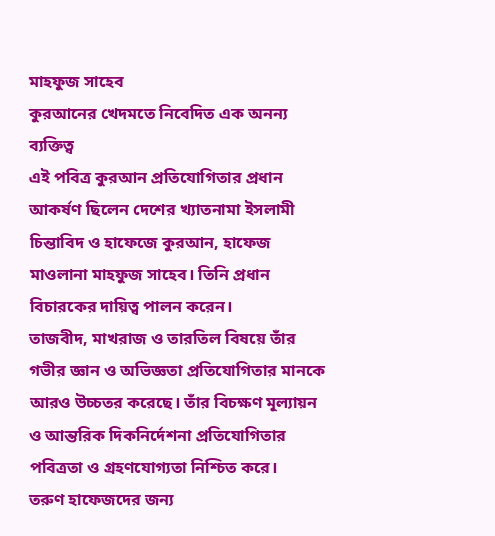মাহফুজ সাহেব
কুরআনের খেদমতে নিবেদিত এক অনন্য ব্যক্তিত্ব
এই পবিত্র কুরআন প্রতিযোগিতার প্রধান আকর্ষণ ছিলেন দেশের খ্যাতনামা ইসলামী চিন্তাবিদ ও হাফেজে কুরআন, হাফেজ মাওলানা মাহফুজ সাহেব। তিনি প্রধান বিচারকের দায়িত্ব পালন করেন।
তাজবীদ, মাখরাজ ও তারতিল বিষয়ে তাঁর গভীর জ্ঞান ও অভিজ্ঞতা প্রতিযোগিতার মানকে আরও উচ্চতর করেছে। তাঁর বিচক্ষণ মূল্যায়ন ও আন্তরিক দিকনির্দেশনা প্রতিযোগিতার পবিত্রতা ও গ্রহণযোগ্যতা নিশ্চিত করে।
তরুণ হাফেজদের জন্য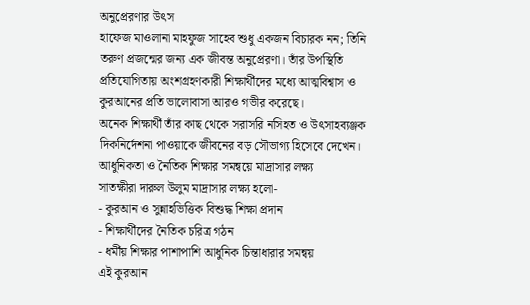অনুপ্রেরণার উৎস
হাফেজ মাওলানা মাহফুজ সাহেব শুধু একজন বিচারক নন; তিনি তরুণ প্রজন্মের জন্য এক জীবন্ত অনুপ্রেরণা। তাঁর উপস্থিতি প্রতিযোগিতায় অংশগ্রহণকারী শিক্ষার্থীদের মধ্যে আত্মবিশ্বাস ও কুরআনের প্রতি ভালোবাসা আরও গভীর করেছে।
অনেক শিক্ষার্থী তাঁর কাছ থেকে সরাসরি নসিহত ও উৎসাহব্যঞ্জক দিকনির্দেশনা পাওয়াকে জীবনের বড় সৌভাগ্য হিসেবে দেখেন।
আধুনিকতা ও নৈতিক শিক্ষার সমন্বয়ে মাদ্রাসার লক্ষ্য
সাতক্ষীরা দারুল উলুম মাদ্রাসার লক্ষ্য হলো-
- কুরআন ও সুন্নাহভিত্তিক বিশুদ্ধ শিক্ষা প্রদান
- শিক্ষার্থীদের নৈতিক চরিত্র গঠন
- ধর্মীয় শিক্ষার পাশাপাশি আধুনিক চিন্তাধারার সমন্বয়
এই কুরআন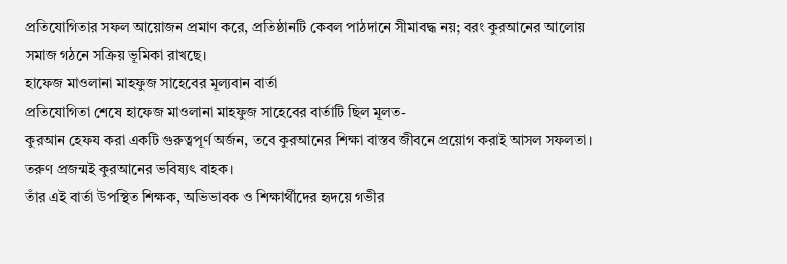প্রতিযোগিতার সফল আয়োজন প্রমাণ করে, প্রতিষ্ঠানটি কেবল পাঠদানে সীমাবদ্ধ নয়; বরং কুরআনের আলোয় সমাজ গঠনে সক্রিয় ভূমিকা রাখছে।
হাফেজ মাওলানা মাহফুজ সাহেবের মূল্যবান বার্তা
প্রতিযোগিতা শেষে হাফেজ মাওলানা মাহফুজ সাহেবের বার্তাটি ছিল মূলত-
কুরআন হেফয করা একটি গুরুত্বপূর্ণ অর্জন, তবে কুরআনের শিক্ষা বাস্তব জীবনে প্রয়োগ করাই আসল সফলতা। তরুণ প্রজন্মই কুরআনের ভবিষ্যৎ বাহক।
তাঁর এই বার্তা উপস্থিত শিক্ষক, অভিভাবক ও শিক্ষার্থীদের হৃদয়ে গভীর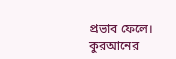প্রভাব ফেলে।
কুরআনের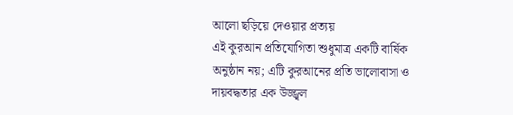আলো ছড়িয়ে দেওয়ার প্রত্যয়
এই কুরআন প্রতিযোগিতা শুধুমাত্র একটি বার্ষিক অনুষ্ঠান নয়; এটি কুরআনের প্রতি ভালোবাসা ও দায়বদ্ধতার এক উজ্জ্বল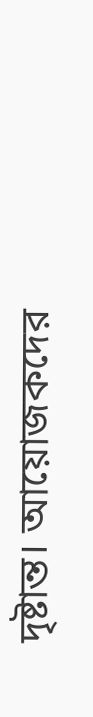দৃষ্টান্ত। আয়োজকদের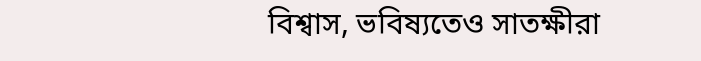বিশ্বাস, ভবিষ্যতেও সাতক্ষীরা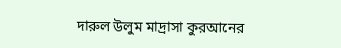দারুল উলুম মাদ্রাসা কুরআনের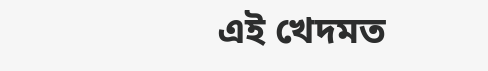এই খেদমত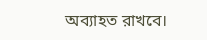অব্যাহত রাখবে।